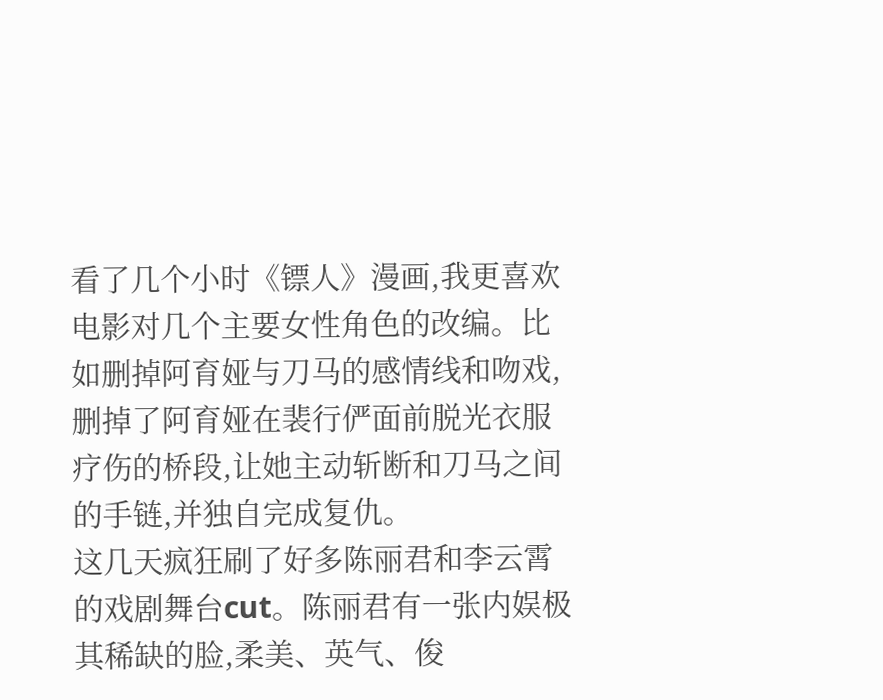看了几个小时《镖人》漫画,我更喜欢电影对几个主要女性角色的改编。比如删掉阿育娅与刀马的感情线和吻戏,删掉了阿育娅在裴行俨面前脱光衣服疗伤的桥段,让她主动斩断和刀马之间的手链,并独自完成复仇。
这几天疯狂刷了好多陈丽君和李云霄的戏剧舞台cut。陈丽君有一张内娱极其稀缺的脸,柔美、英气、俊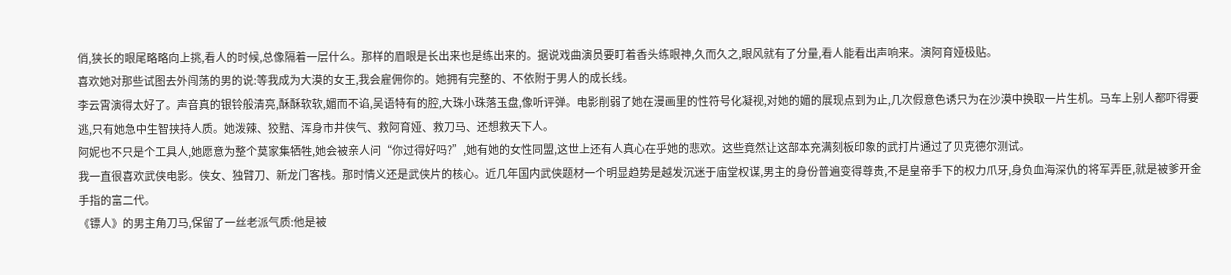俏,狭长的眼尾略略向上挑,看人的时候,总像隔着一层什么。那样的眉眼是长出来也是练出来的。据说戏曲演员要盯着香头练眼神,久而久之,眼风就有了分量,看人能看出声响来。演阿育娅极贴。
喜欢她对那些试图去外闯荡的男的说:等我成为大漠的女王,我会雇佣你的。她拥有完整的、不依附于男人的成长线。
李云霄演得太好了。声音真的银铃般清亮,酥酥软软,媚而不谄,吴语特有的腔,大珠小珠落玉盘,像听评弹。电影削弱了她在漫画里的性符号化凝视,对她的媚的展现点到为止,几次假意色诱只为在沙漠中换取一片生机。马车上别人都吓得要逃,只有她急中生智挟持人质。她泼辣、狡黠、浑身市井侠气、救阿育娅、救刀马、还想救天下人。
阿妮也不只是个工具人,她愿意为整个莫家集牺牲,她会被亲人问“你过得好吗?”,她有她的女性同盟,这世上还有人真心在乎她的悲欢。这些竟然让这部本充满刻板印象的武打片通过了贝克德尔测试。
我一直很喜欢武侠电影。侠女、独臂刀、新龙门客栈。那时情义还是武侠片的核心。近几年国内武侠题材一个明显趋势是越发沉迷于庙堂权谋,男主的身份普遍变得尊贵,不是皇帝手下的权力爪牙,身负血海深仇的将军弄臣,就是被爹开金手指的富二代。
《镖人》的男主角刀马,保留了一丝老派气质:他是被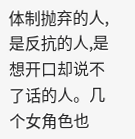体制抛弃的人,是反抗的人,是想开口却说不了话的人。几个女角色也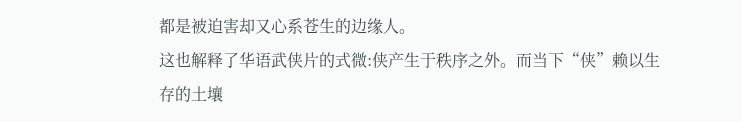都是被迫害却又心系苍生的边缘人。
这也解释了华语武侠片的式微:侠产生于秩序之外。而当下“侠”赖以生存的土壤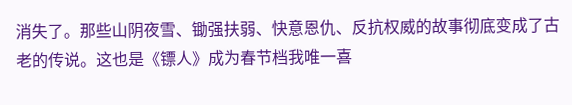消失了。那些山阴夜雪、锄强扶弱、快意恩仇、反抗权威的故事彻底变成了古老的传说。这也是《镖人》成为春节档我唯一喜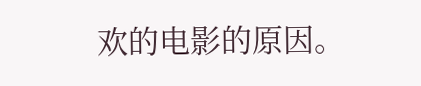欢的电影的原因。